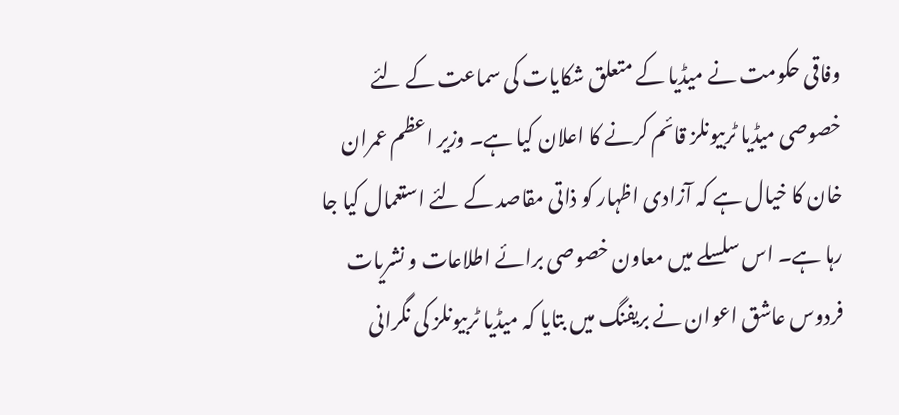وفاقی حکومت نے میڈیا کے متعلق شکایات کی سماعت کے لئے خصوصی میڈیا ٹربیونلز قائم کرنے کا اعلان کیا ہے۔ وزیر اعظم عمران خان کا خیال ہے کہ آزادی اظہار کو ذاتی مقاصد کے لئے استعمال کیا جا رہا ہے۔ اس سلسلے میں معاون خصوصی برائے اطلاعات و نشریات فردوس عاشق اعوان نے بریفنگ میں بتایا کہ میڈیا ٹربیونلز کی نگرانی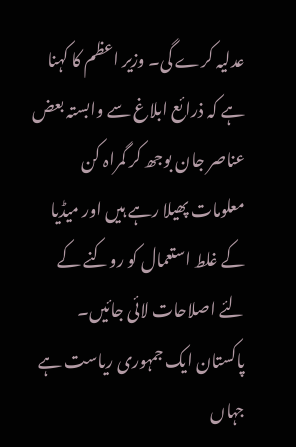عدلیہ کرے گی۔ وزیر اعظم کا کہنا ہے کہ ذرائع ابلاغ سے وابستہ بعض عناصر جان بوجھ کر گمراہ کن معلومات پھیلا رہے ہیں اور میڈیا کے غلط استعمال کو روکنے کے لئے اصلاحات لائی جائیں۔ پاکستان ایک جمہوری ریاست ہے جہاں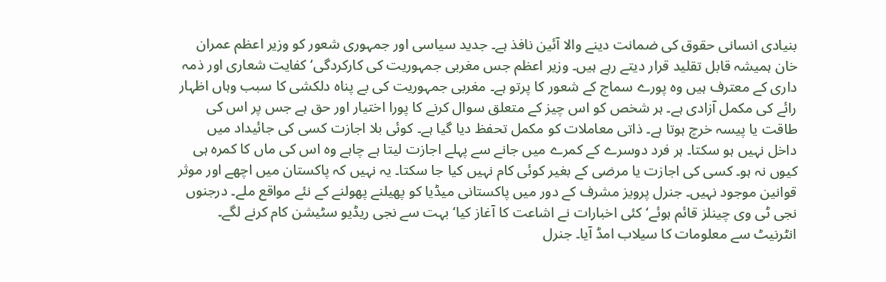بنیادی انسانی حقوق کی ضمانت دینے والا آئین نافذ ہے۔ جدید سیاسی اور جمہوری شعور کو وزیر اعظم عمران خان ہمیشہ قابل تقلید قرار دیتے رہے ہیں۔ وزیر اعظم جس مغربی جمہوریت کی کارکردگی‘ کفایت شعاری اور ذمہ داری کے معترف ہیں وہ پورے سماج کے شعور کا پرتو ہے۔ مغربی جمہوریت کی بے پناہ دلکشی کا سبب وہاں اظہار رائے کی مکمل آزادی ہے۔ ہر شخص کو اس چیز کے متعلق سوال کرنے کا پورا اختیار اور حق ہے جس پر اس کی طاقت یا پیسہ خرچ ہوتا ہے۔ ذاتی معاملات کو مکمل تحفظ دیا گیا ہے۔ کوئی بلا اجازت کسی کی جائیداد میں داخل نہیں ہو سکتا۔ ہر فرد دوسرے کے کمرے میں جانے سے پہلے اجازت لیتا ہے چاہے وہ اس کی ماں کا کمرہ ہی کیوں نہ ہو۔ کسی کی اجازت یا مرضی کے بغیر کوئی کام نہیں کیا جا سکتا۔ یہ نہیں کہ پاکستان میں اچھے اور موثر قوانین موجود نہیں۔ جنرل پرویز مشرف کے دور میں پاکستانی میڈیا کو پھیلنے پھولنے کے نئے مواقع ملے۔ درجنوں نجی ٹی وی چینلز قائم ہوئے‘ کئی اخبارات نے اشاعت کا آغاز کیا‘ بہت سے نجی ریڈیو سٹیشن کام کرنے لگے۔ انٹرنیٹ سے معلومات کا سیلاب امڈ آیا۔ جنرل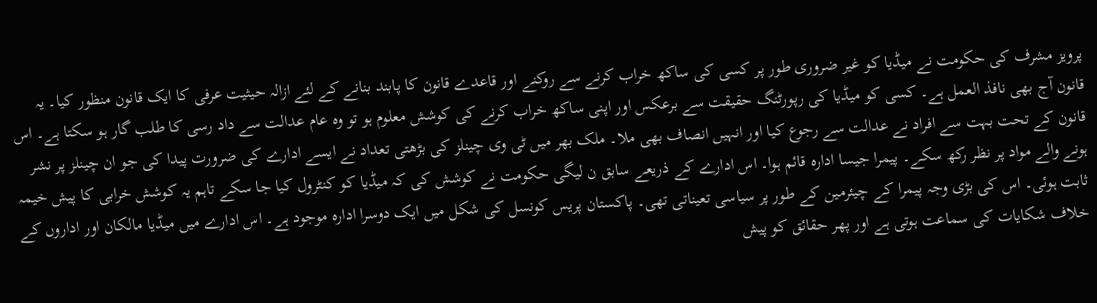پرویز مشرف کی حکومت نے میڈیا کو غیر ضروری طور پر کسی کی ساکھ خراب کرنے سے روکنے اور قاعدے قانون کا پابند بنانے کے لئے ازالہ حیثیت عرفی کا ایک قانون منظور کیا۔ یہ قانون آج بھی نافذ العمل ہے۔ کسی کو میڈیا کی رپورٹنگ حقیقت سے برعکس اور اپنی ساکھ خراب کرنے کی کوشش معلوم ہو تو وہ عام عدالت سے داد رسی کا طلب گار ہو سکتا ہے۔ اس قانون کے تحت بہت سے افراد نے عدالت سے رجوع کیا اور انہیں انصاف بھی ملا۔ ملک بھر میں ٹی وی چینلز کی بڑھتی تعداد نے ایسے ادارے کی ضرورت پیدا کی جو ان چینلز پر نشر ہونے والے مواد پر نظر رکھ سکے۔ پیمرا جیسا ادارہ قائم ہوا۔ اس ادارے کے ذریعے سابق ن لیگی حکومت نے کوشش کی کہ میڈیا کو کنٹرول کیا جا سکے تاہم یہ کوشش خرابی کا پیش خیمہ ثابت ہوئی۔ اس کی بڑی وجہ پیمرا کے چیئرمین کے طور پر سیاسی تعیناتی تھی۔ پاکستان پریس کونسل کی شکل میں ایک دوسرا ادارہ موجود ہے۔ اس ادارے میں میڈیا مالکان اور اداروں کے خلاف شکایات کی سماعت ہوتی ہے اور پھر حقائق کو پیش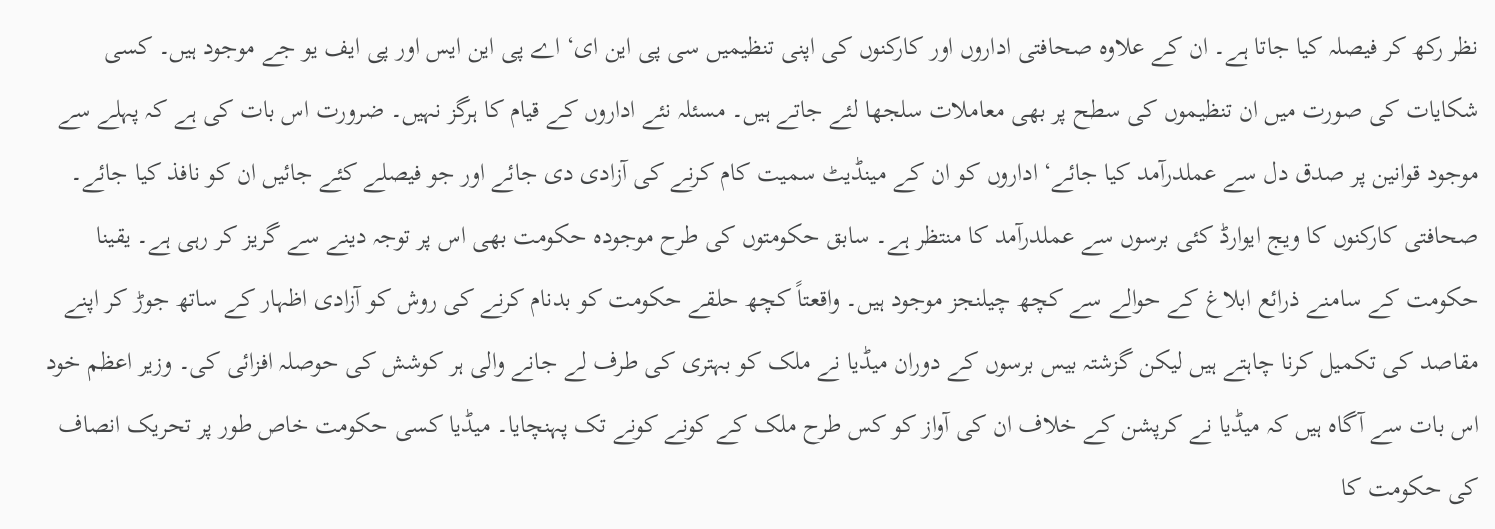نظر رکھ کر فیصلہ کیا جاتا ہے۔ ان کے علاوہ صحافتی اداروں اور کارکنوں کی اپنی تنظیمیں سی پی این ای‘ اے پی این ایس اور پی ایف یو جے موجود ہیں۔ کسی شکایات کی صورت میں ان تنظیموں کی سطح پر بھی معاملات سلجھا لئے جاتے ہیں۔ مسئلہ نئے اداروں کے قیام کا ہرگز نہیں۔ ضرورت اس بات کی ہے کہ پہلے سے موجود قوانین پر صدق دل سے عملدرآمد کیا جائے‘ اداروں کو ان کے مینڈیٹ سمیت کام کرنے کی آزادی دی جائے اور جو فیصلے کئے جائیں ان کو نافذ کیا جائے۔ صحافتی کارکنوں کا ویج ایوارڈ کئی برسوں سے عملدرآمد کا منتظر ہے۔ سابق حکومتوں کی طرح موجودہ حکومت بھی اس پر توجہ دینے سے گریز کر رہی ہے۔ یقینا حکومت کے سامنے ذرائع ابلاغ کے حوالے سے کچھ چیلنجز موجود ہیں۔ واقعتاً کچھ حلقے حکومت کو بدنام کرنے کی روش کو آزادی اظہار کے ساتھ جوڑ کر اپنے مقاصد کی تکمیل کرنا چاہتے ہیں لیکن گزشتہ بیس برسوں کے دوران میڈیا نے ملک کو بہتری کی طرف لے جانے والی ہر کوشش کی حوصلہ افزائی کی۔ وزیر اعظم خود اس بات سے آگاہ ہیں کہ میڈیا نے کرپشن کے خلاف ان کی آواز کو کس طرح ملک کے کونے کونے تک پہنچایا۔ میڈیا کسی حکومت خاص طور پر تحریک انصاف کی حکومت کا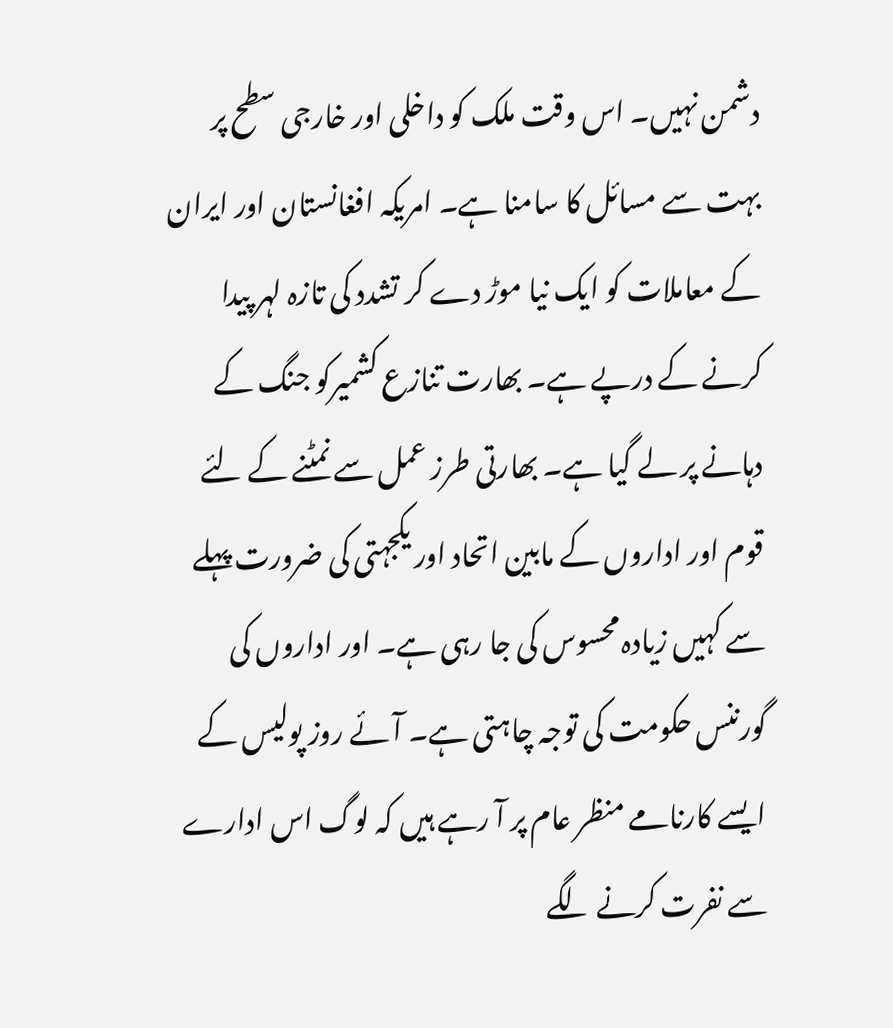دشمن نہیں۔ اس وقت ملک کو داخلی اور خارجی سطح پر بہت سے مسائل کا سامنا ہے۔ امریکہ افغانستان اور ایران کے معاملات کو ایک نیا موڑ دے کر تشدد کی تازہ لہر پیدا کرنے کے درپے ہے۔ بھارت تنازع کشمیرکو جنگ کے دہانے پر لے گیا ہے۔ بھارتی طرز عمل سے نمٹنے کے لئے قوم اور اداروں کے مابین اتحاد اور یکجہتی کی ضرورت پہلے سے کہیں زیادہ محسوس کی جا رہی ہے۔ اور اداروں کی گورننس حکومت کی توجہ چاہتی ہے۔ آئے روز پولیس کے ایسے کارنامے منظر عام پر آ رہے ہیں کہ لوگ اس ادارے سے نفرت کرنے لگے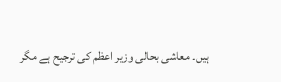ہیں۔ معاشی بحالی وزیر اعظم کی ترجیح ہے مگر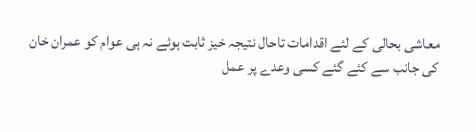معاشی بحالی کے لئے اقدامات تاحال نتیجہ خیز ثابت ہوئے نہ ہی عوام کو عمران خان کی جانب سے کئے گئے کسی وعدے پر عمل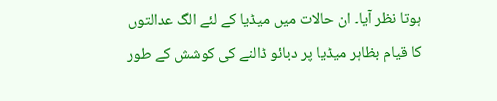ہوتا نظر آیا۔ ان حالات میں میڈیا کے لئے الگ عدالتوں کا قیام بظاہر میڈیا پر دبائو ڈالنے کی کوشش کے طور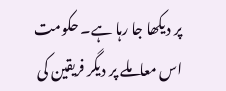پر دیکھا جا رہا ہے۔ حکومت اس معاملے پر دیگر فریقین کی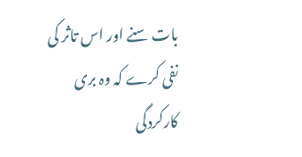بات سنے اور اس تاثر کی نفی کرے کہ وہ بری کارکردگی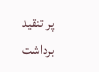پر تنقید برداشت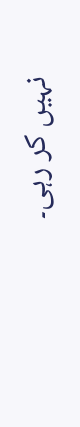نہیں کر رہی۔